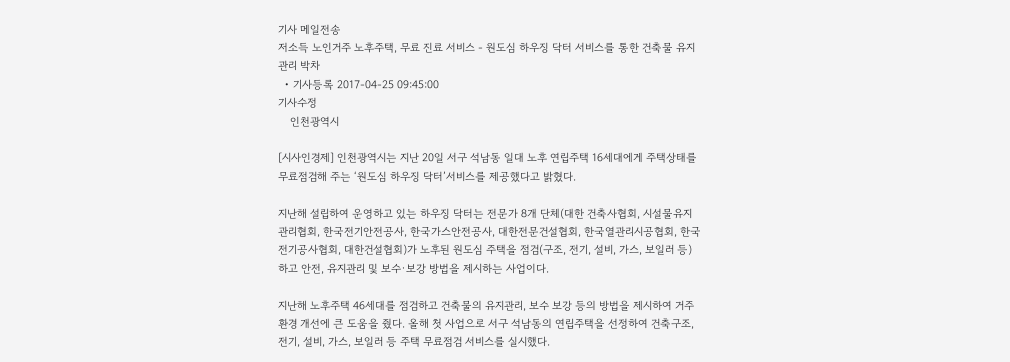기사 메일전송
저소득 노인거주 노후주택, 무료 진료 서비스 - 원도심 하우징 닥터 서비스를 통한 건축물 유지관리 박차
  • 기사등록 2017-04-25 09:45:00
기사수정
    인천광역시

[시사인경제] 인천광역시는 지난 20일 서구 석남동 일대 노후 연립주택 16세대에게 주택상태를 무료점검해 주는 ‘원도심 하우징 닥터’서비스를 제공했다고 밝혔다.

지난해 설립하여 운영하고 있는 하우징 닥터는 전문가 8개 단체(대한 건축사협회, 시설물유지관리협회, 한국전기안전공사, 한국가스안전공사, 대한전문건설협회, 한국열관리시공협회, 한국전기공사협회, 대한건설협회)가 노후된 원도심 주택을 점검(구조, 전기, 설비, 가스, 보일러 등)하고 안전, 유지관리 및 보수·보강 방법을 제시하는 사업이다.

지난해 노후주택 46세대를 점검하고 건축물의 유지관리, 보수 보강 등의 방법을 제시하여 거주환경 개선에 큰 도움을 줬다. 올해 첫 사업으로 서구 석남동의 연립주택을 선정하여 건축구조, 전기, 설비, 가스, 보일러 등 주택 무료점검 서비스를 실시했다.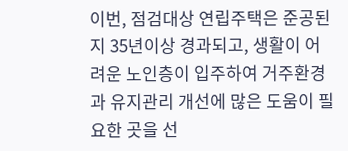이번, 점검대상 연립주택은 준공된지 35년이상 경과되고, 생활이 어려운 노인층이 입주하여 거주환경과 유지관리 개선에 많은 도움이 필요한 곳을 선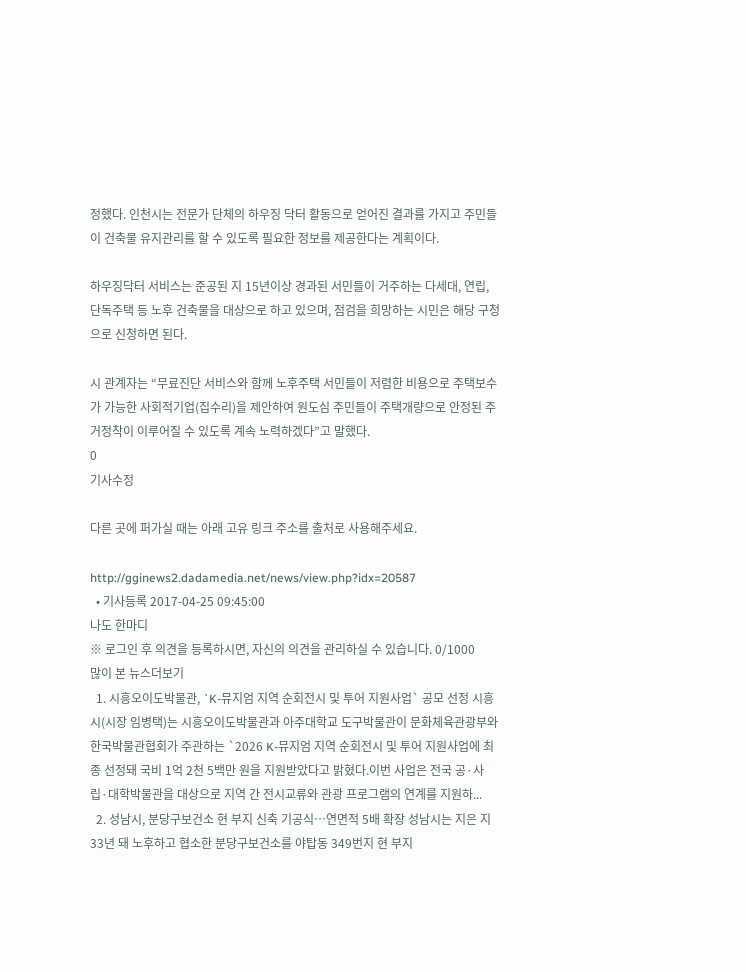정했다. 인천시는 전문가 단체의 하우징 닥터 활동으로 얻어진 결과를 가지고 주민들이 건축물 유지관리를 할 수 있도록 필요한 정보를 제공한다는 계획이다.

하우징닥터 서비스는 준공된 지 15년이상 경과된 서민들이 거주하는 다세대, 연립, 단독주택 등 노후 건축물을 대상으로 하고 있으며, 점검을 희망하는 시민은 해당 구청으로 신청하면 된다.

시 관계자는 “무료진단 서비스와 함께 노후주택 서민들이 저렴한 비용으로 주택보수가 가능한 사회적기업(집수리)을 제안하여 원도심 주민들이 주택개량으로 안정된 주거정착이 이루어질 수 있도록 계속 노력하겠다”고 말했다.
0
기사수정

다른 곳에 퍼가실 때는 아래 고유 링크 주소를 출처로 사용해주세요.

http://gginews2.dadamedia.net/news/view.php?idx=20587
  • 기사등록 2017-04-25 09:45:00
나도 한마디
※ 로그인 후 의견을 등록하시면, 자신의 의견을 관리하실 수 있습니다. 0/1000
많이 본 뉴스더보기
  1. 시흥오이도박물관, `K-뮤지엄 지역 순회전시 및 투어 지원사업` 공모 선정 시흥시(시장 임병택)는 시흥오이도박물관과 아주대학교 도구박물관이 문화체육관광부와 한국박물관협회가 주관하는 `2026 K-뮤지엄 지역 순회전시 및 투어 지원사업에 최종 선정돼 국비 1억 2천 5백만 원을 지원받았다고 밝혔다.이번 사업은 전국 공·사립·대학박물관을 대상으로 지역 간 전시교류와 관광 프로그램의 연계를 지원하...
  2. 성남시, 분당구보건소 현 부지 신축 기공식…연면적 5배 확장 성남시는 지은 지 33년 돼 노후하고 협소한 분당구보건소를 야탑동 349번지 현 부지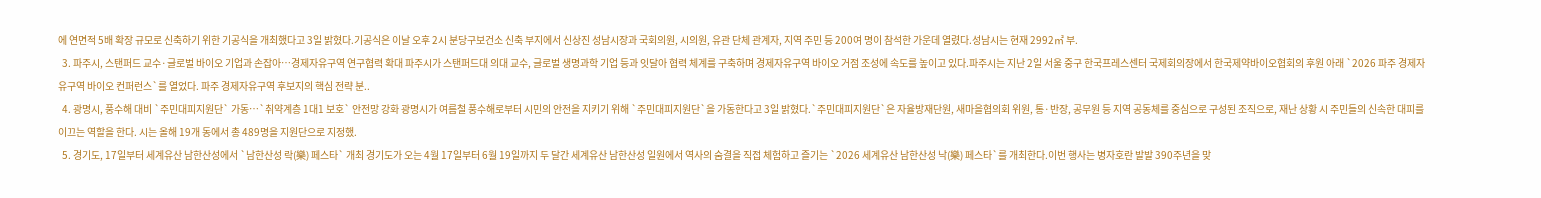에 연면적 5배 확장 규모로 신축하기 위한 기공식을 개최했다고 3일 밝혔다.기공식은 이날 오후 2시 분당구보건소 신축 부지에서 신상진 성남시장과 국회의원, 시의원, 유관 단체 관계자, 지역 주민 등 200여 명이 참석한 가운데 열렸다.성남시는 현재 2992㎡ 부.
  3. 파주시, 스탠퍼드 교수·글로벌 바이오 기업과 손잡아…경제자유구역 연구협력 확대 파주시가 스탠퍼드대 의대 교수, 글로벌 생명과학 기업 등과 잇달아 협력 체계를 구축하며 경제자유구역 바이오 거점 조성에 속도를 높이고 있다.파주시는 지난 2일 서울 중구 한국프레스센터 국제회의장에서 한국제약바이오협회의 후원 아래 `2026 파주 경제자유구역 바이오 컨퍼런스`를 열었다. 파주 경제자유구역 후보지의 핵심 전략 분..
  4. 광명시, 풍수해 대비 `주민대피지원단` 가동…`취약계층 1대1 보호` 안전망 강화 광명시가 여름철 풍수해로부터 시민의 안전을 지키기 위해 `주민대피지원단`을 가동한다고 3일 밝혔다.`주민대피지원단`은 자율방재단원, 새마을협의회 위원, 통·반장, 공무원 등 지역 공동체를 중심으로 구성된 조직으로, 재난 상황 시 주민들의 신속한 대피를 이끄는 역할을 한다. 시는 올해 19개 동에서 총 489명을 지원단으로 지정했.
  5. 경기도, 17일부터 세계유산 남한산성에서 `남한산성 락(樂) 페스타` 개최 경기도가 오는 4월 17일부터 6월 19일까지 두 달간 세계유산 남한산성 일원에서 역사의 숨결을 직접 체험하고 즐기는 `2026 세계유산 남한산성 낙(樂) 페스타`를 개최한다.이번 행사는 병자호란 발발 390주년을 맞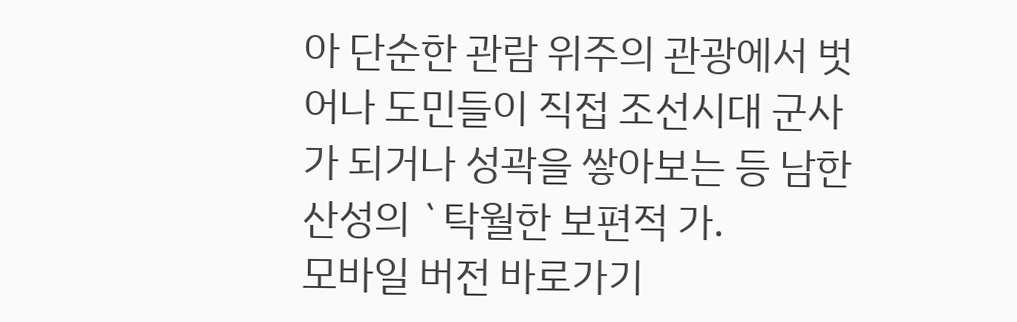아 단순한 관람 위주의 관광에서 벗어나 도민들이 직접 조선시대 군사가 되거나 성곽을 쌓아보는 등 남한산성의 `탁월한 보편적 가.
모바일 버전 바로가기